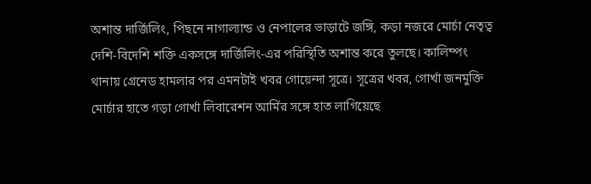অশান্ত দার্জিলিং, পিছনে নাগাল্যান্ড ও নেপালের ভাড়াটে জঙ্গি, কড়া নজরে মোর্চা নেতৃত্ব
দেশি-বিদেশি শক্তি একসঙ্গে দার্জিলিং-এর পরিস্থিতি অশান্ত করে তুলছে। কালিম্পং থানায় গ্রেনেড হামলার পর এমনটাই খবর গোয়েন্দা সূত্রে। সূত্রের খবর, গোর্খা জনমুক্তি মোর্চার হাতে গড়া গোর্খা লিবারেশন আর্মির সঙ্গে হাত লাগিয়েছে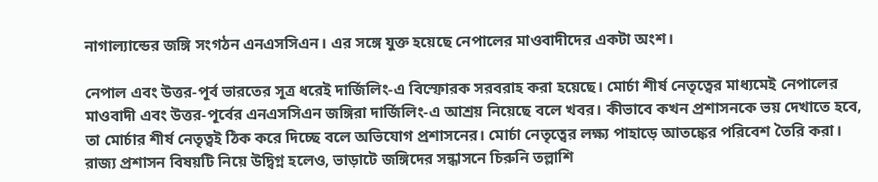নাগাল্যান্ডের জঙ্গি সংগঠন এনএসসিএন। এর সঙ্গে যুক্ত হয়েছে নেপালের মাওবাদীদের একটা অংশ।

নেপাল এবং উত্তর-পূর্ব ভারতের সূত্র ধরেই দার্জিলিং-এ বিস্ফোরক সরবরাহ করা হয়েছে। মোর্চা শীর্ষ নেতৃত্বের মাধ্যমেই নেপালের মাওবাদী এবং উত্তর-পূর্বের এনএসসিএন জঙ্গিরা দার্জিলিং-এ আশ্রয় নিয়েছে বলে খবর। কীভাবে কখন প্রশাসনকে ভয় দেখাতে হবে, তা মোর্চার শীর্ষ নেতৃত্বই ঠিক করে দিচ্ছে বলে অভিযোগ প্রশাসনের। মোর্চা নেতৃত্বের লক্ষ্য পাহাড়ে আতঙ্কের পরিবেশ তৈরি করা। রাজ্য প্রশাসন বিষয়টি নিয়ে উদ্বিগ্ন হলেও, ভাড়াটে জঙ্গিদের সন্ধাসনে চিরুনি তল্লাশি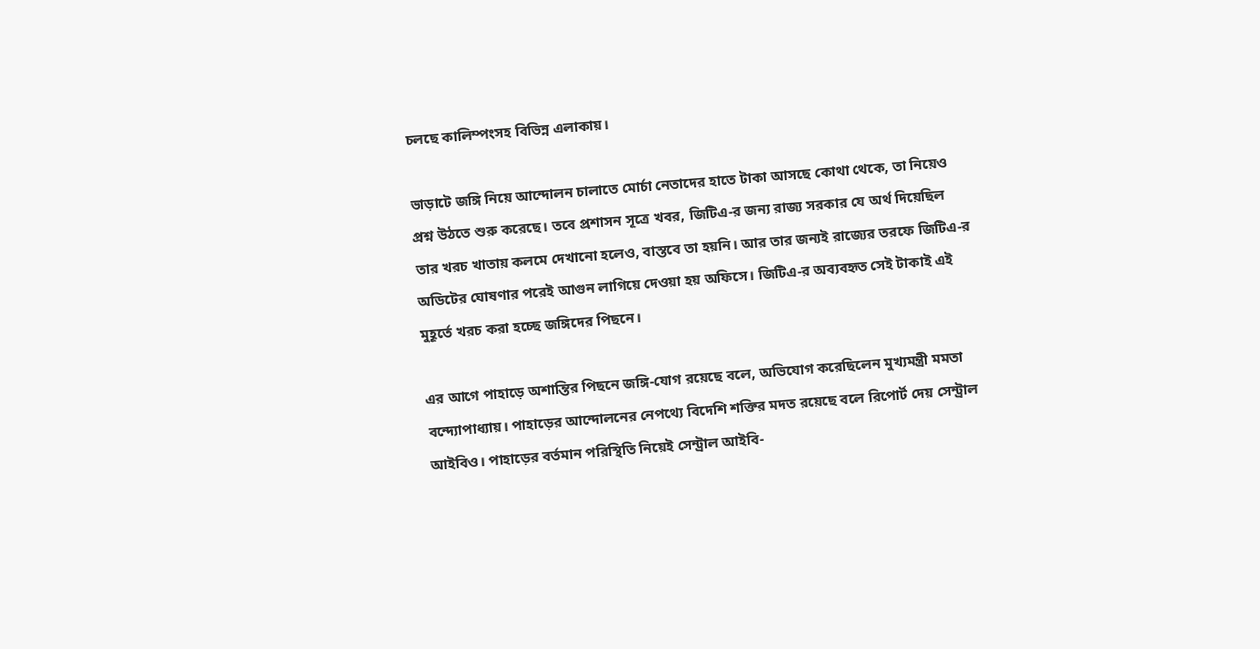চলছে কালিম্পংসহ বিভিন্ন এলাকায়।

ভাড়াটে জঙ্গি নিয়ে আন্দোলন চালাতে মোর্চা নেতাদের হাতে টাকা আসছে কোথা থেকে, তা নিয়েও প্রশ্ন উঠতে শুরু করেছে। তবে প্রশাসন সূত্রে খবর, জিটিএ-র জন্য রাজ্য সরকার যে অর্থ দিয়েছিল তার খরচ খাতায় কলমে দেখানো হলেও, বাস্তবে তা হয়নি। আর তার জন্যই রাজ্যের তরফে জিটিএ-র অডিটের ঘোষণার পরেই আগুন লাগিয়ে দেওয়া হয় অফিসে। জিটিএ-র অব্যবহৃত সেই টাকাই এই মুহূর্তে খরচ করা হচ্ছে জঙ্গিদের পিছনে।

এর আগে পাহাড়ে অশান্তির পিছনে জঙ্গি-যোগ রয়েছে বলে, অভিযোগ করেছিলেন মুখ্যমন্ত্রী মমতা বন্দ্যোপাধ্যায়। পাহাড়ের আন্দোলনের নেপথ্যে বিদেশি শক্তির মদত রয়েছে বলে রিপোর্ট দেয় সেন্ট্রাল আইবিও। পাহাড়ের বর্তমান পরিস্থিতি নিয়েই সেন্ট্রাল আইবি-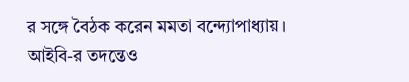র সঙ্গে বৈঠক করেন মমতা বন্দ্যোপাধ্যায়। আইবি-র তদন্তেও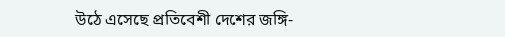উঠে এসেছে প্রতিবেশী দেশের জঙ্গি-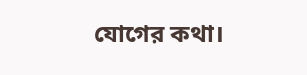যোগের কথা।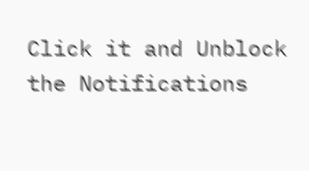Click it and Unblock the Notifications